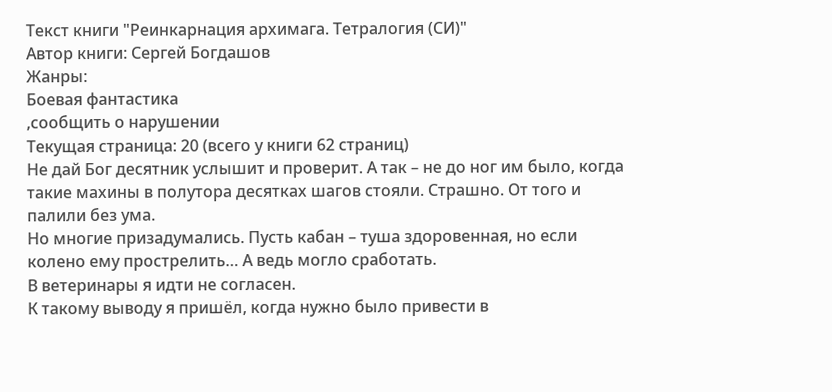Текст книги "Реинкарнация архимага. Тетралогия (СИ)"
Автор книги: Сергей Богдашов
Жанры:
Боевая фантастика
,сообщить о нарушении
Текущая страница: 20 (всего у книги 62 страниц)
Не дай Бог десятник услышит и проверит. А так – не до ног им было, когда такие махины в полутора десятках шагов стояли. Страшно. От того и палили без ума.
Но многие призадумались. Пусть кабан – туша здоровенная, но если колено ему прострелить… А ведь могло сработать.
В ветеринары я идти не согласен.
К такому выводу я пришёл, когда нужно было привести в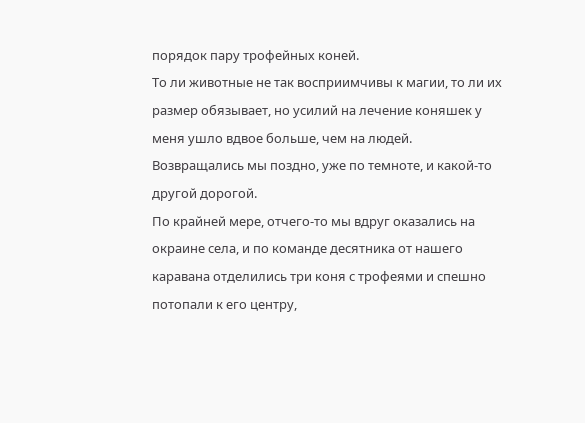порядок пару трофейных коней.
То ли животные не так восприимчивы к магии, то ли их размер обязывает, но усилий на лечение коняшек у меня ушло вдвое больше, чем на людей.
Возвращались мы поздно, уже по темноте, и какой‑то другой дорогой.
По крайней мере, отчего‑то мы вдруг оказались на окраине села, и по команде десятника от нашего каравана отделились три коня с трофеями и спешно потопали к его центру,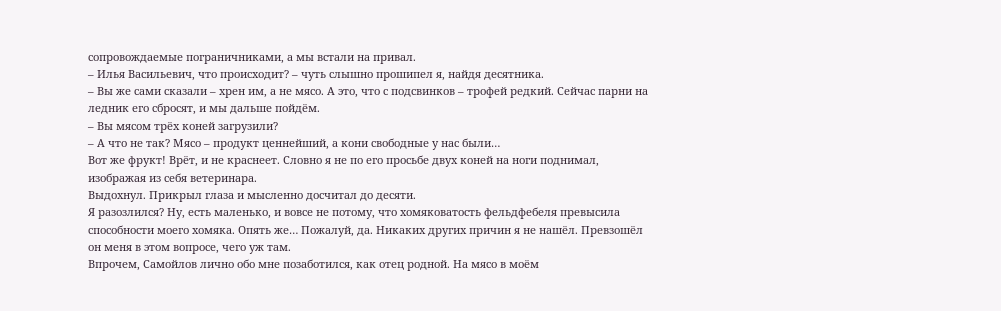сопровождаемые пограничниками, а мы встали на привал.
– Илья Васильевич, что происходит? – чуть слышно прошипел я, найдя десятника.
– Вы же сами сказали – хрен им, а не мясо. А это, что с подсвинков – трофей редкий. Сейчас парни на ледник его сбросят, и мы дальше пойдём.
– Вы мясом трёх коней загрузили?
– А что не так? Мясо – продукт ценнейший, а кони свободные у нас были…
Вот же фрукт! Врёт, и не краснеет. Словно я не по его просьбе двух коней на ноги поднимал, изображая из себя ветеринара.
Выдохнул. Прикрыл глаза и мысленно досчитал до десяти.
Я разозлился? Ну, есть маленько, и вовсе не потому, что хомяковатость фельдфебеля превысила способности моего хомяка. Опять же… Пожалуй, да. Никаких других причин я не нашёл. Превзошёл он меня в этом вопросе, чего уж там.
Впрочем, Самойлов лично обо мне позаботился, как отец родной. На мясо в моём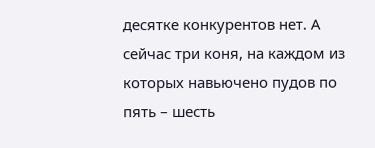десятке конкурентов нет. А сейчас три коня, на каждом из которых навьючено пудов по пять – шесть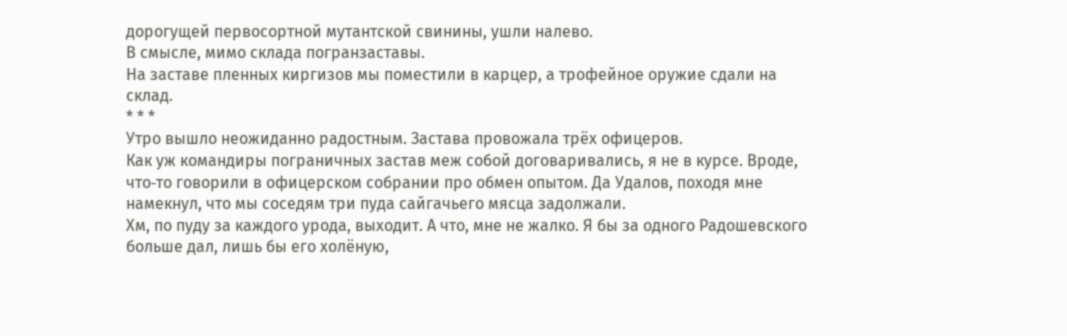дорогущей первосортной мутантской свинины, ушли налево.
В смысле, мимо склада погранзаставы.
На заставе пленных киргизов мы поместили в карцер, а трофейное оружие сдали на склад.
* * *
Утро вышло неожиданно радостным. Застава провожала трёх офицеров.
Как уж командиры пограничных застав меж собой договаривались, я не в курсе. Вроде, что‑то говорили в офицерском собрании про обмен опытом. Да Удалов, походя мне намекнул, что мы соседям три пуда сайгачьего мясца задолжали.
Хм, по пуду за каждого урода, выходит. А что, мне не жалко. Я бы за одного Радошевского больше дал, лишь бы его холёную,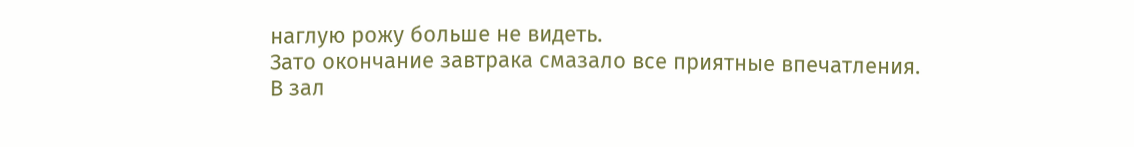наглую рожу больше не видеть.
Зато окончание завтрака смазало все приятные впечатления.
В зал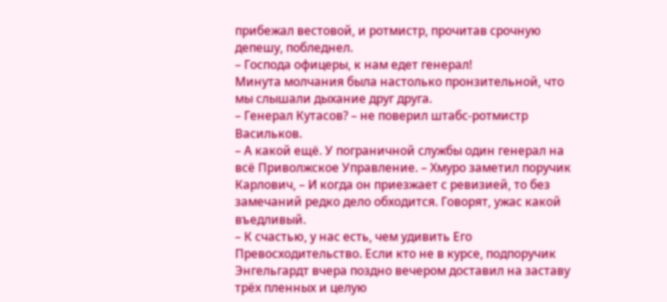прибежал вестовой, и ротмистр, прочитав срочную депешу, побледнел.
– Господа офицеры, к нам едет генерал!
Минута молчания была настолько пронзительной, что мы слышали дыхание друг друга.
– Генерал Кутасов? – не поверил штабс‑ротмистр Васильков.
– А какой ещё. У пограничной службы один генерал на всё Приволжское Управление. – Хмуро заметил поручик Карлович, – И когда он приезжает с ревизией, то без замечаний редко дело обходится. Говорят, ужас какой въедливый.
– К счастью, у нас есть, чем удивить Его Превосходительство. Если кто не в курсе, подпоручик Энгельгардт вчера поздно вечером доставил на заставу трёх пленных и целую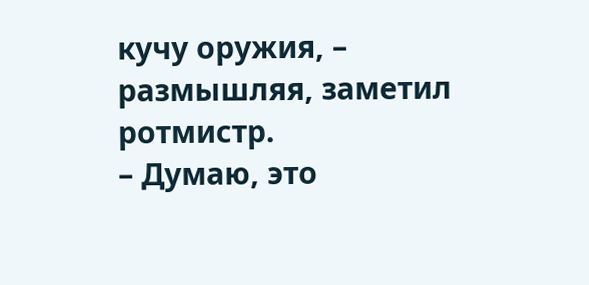кучу оружия, – размышляя, заметил ротмистр.
– Думаю, это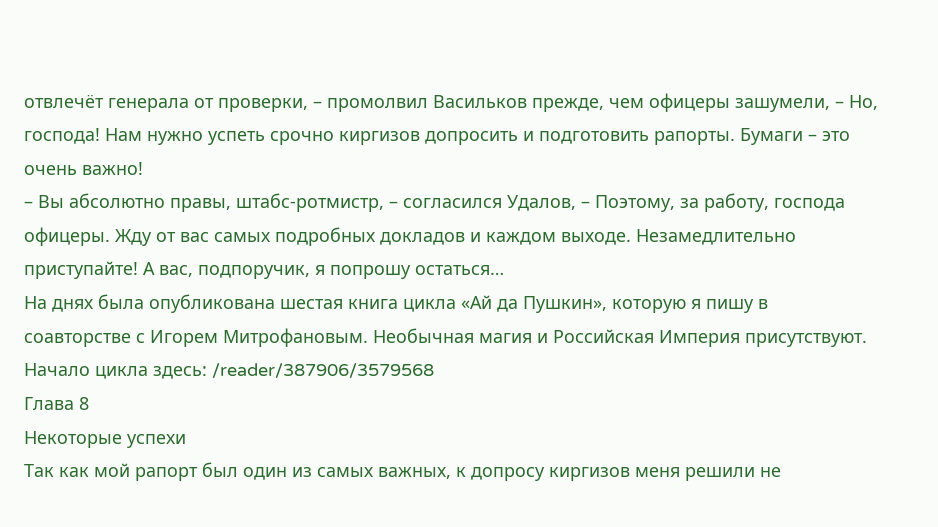отвлечёт генерала от проверки, – промолвил Васильков прежде, чем офицеры зашумели, – Но, господа! Нам нужно успеть срочно киргизов допросить и подготовить рапорты. Бумаги – это очень важно!
– Вы абсолютно правы, штабс‑ротмистр, – согласился Удалов, – Поэтому, за работу, господа офицеры. Жду от вас самых подробных докладов и каждом выходе. Незамедлительно приступайте! А вас, подпоручик, я попрошу остаться…
На днях была опубликована шестая книга цикла «Ай да Пушкин», которую я пишу в соавторстве с Игорем Митрофановым. Необычная магия и Российская Империя присутствуют.
Начало цикла здесь: /reader/387906/3579568
Глава 8
Некоторые успехи
Так как мой рапорт был один из самых важных, к допросу киргизов меня решили не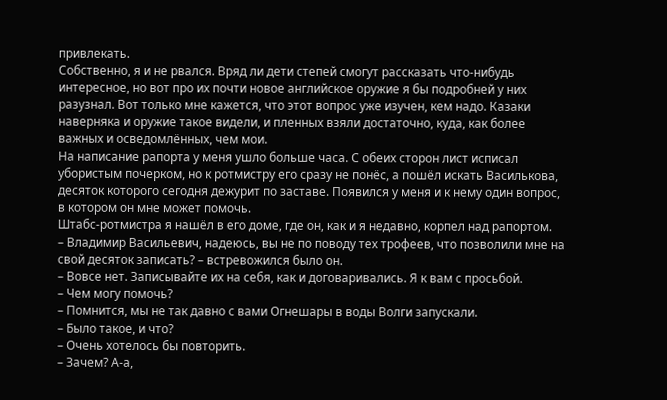привлекать.
Собственно, я и не рвался. Вряд ли дети степей смогут рассказать что‑нибудь интересное, но вот про их почти новое английское оружие я бы подробней у них разузнал. Вот только мне кажется, что этот вопрос уже изучен, кем надо. Казаки наверняка и оружие такое видели, и пленных взяли достаточно, куда, как более важных и осведомлённых, чем мои.
На написание рапорта у меня ушло больше часа. С обеих сторон лист исписал убористым почерком, но к ротмистру его сразу не понёс, а пошёл искать Василькова, десяток которого сегодня дежурит по заставе. Появился у меня и к нему один вопрос, в котором он мне может помочь.
Штабс‑ротмистра я нашёл в его доме, где он, как и я недавно, корпел над рапортом.
– Владимир Васильевич, надеюсь, вы не по поводу тех трофеев, что позволили мне на свой десяток записать? – встревожился было он.
– Вовсе нет. Записывайте их на себя, как и договаривались. Я к вам с просьбой.
– Чем могу помочь?
– Помнится, мы не так давно с вами Огнешары в воды Волги запускали.
– Было такое, и что?
– Очень хотелось бы повторить.
– Зачем? А‑а,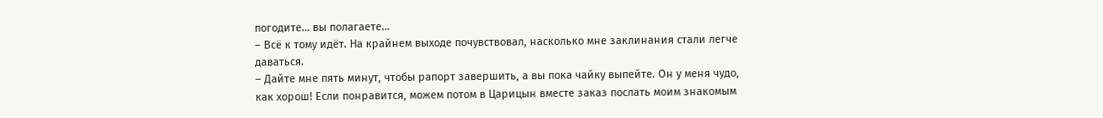погодите… вы полагаете…
– Всё к тому идёт. На крайнем выходе почувствовал, насколько мне заклинания стали легче даваться.
– Дайте мне пять минут, чтобы рапорт завершить, а вы пока чайку выпейте. Он у меня чудо, как хорош! Если понравится, можем потом в Царицын вместе заказ послать моим знакомым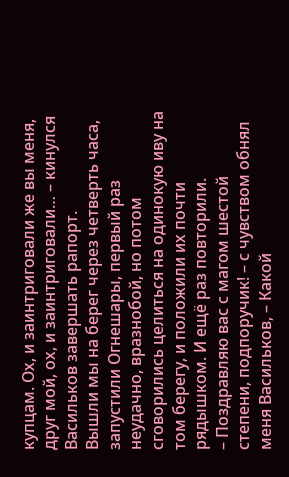купцам. Ох, и заинтриговали же вы меня, друг мой, ох, и заинтриговали… – кинулся Васильков завершать рапорт.
Вышли мы на берег через четверть часа, запустили Огнешары, первый раз неудачно, вразнобой, но потом сговорились целиться на одинокую иву на том берегу, и положили их почти рядышком. И ещё раз повторили.
– Поздравляю вас с магом шестой степени, подпоручик! – с чувством обнял меня Васильков, – Какой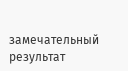замечательный результат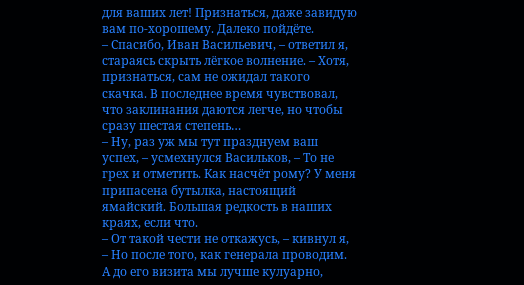для ваших лет! Признаться, даже завидую вам по‑хорошему. Далеко пойдёте.
– Спасибо, Иван Васильевич, – ответил я, стараясь скрыть лёгкое волнение. – Хотя, признаться, сам не ожидал такого скачка. В последнее время чувствовал, что заклинания даются легче, но чтобы сразу шестая степень…
– Ну, раз уж мы тут празднуем ваш успех, – усмехнулся Васильков, – То не грех и отметить. Как насчёт рому? У меня припасена бутылка, настоящий ямайский. Большая редкость в наших краях, если что.
– От такой чести не откажусь, – кивнул я, – Но после того, как генерала проводим. А до его визита мы лучше кулуарно,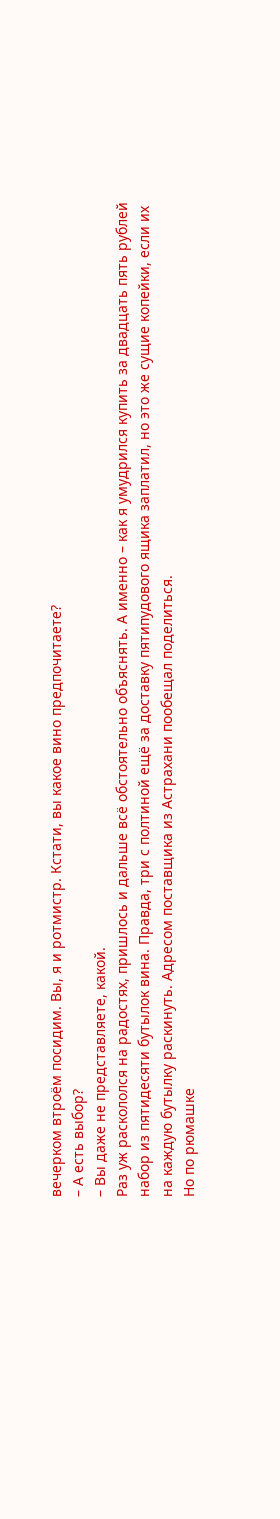вечерком втроём посидим. Вы, я и ротмистр. Кстати, вы какое вино предпочитаете?
– А есть выбор?
– Вы даже не представляете, какой.
Раз уж раскололся на радостях, пришлось и дальше всё обстоятельно объяснять. А именно – как я умудрился купить за двадцать пять рублей набор из пятидесяти бутылок вина. Правда, три с полтиной ещё за доставку пятипудового ящика заплатил, но это же сущие копейки, если их на каждую бутылку раскинуть. Адресом поставщика из Астрахани пообещал поделиться.
Но по рюмашке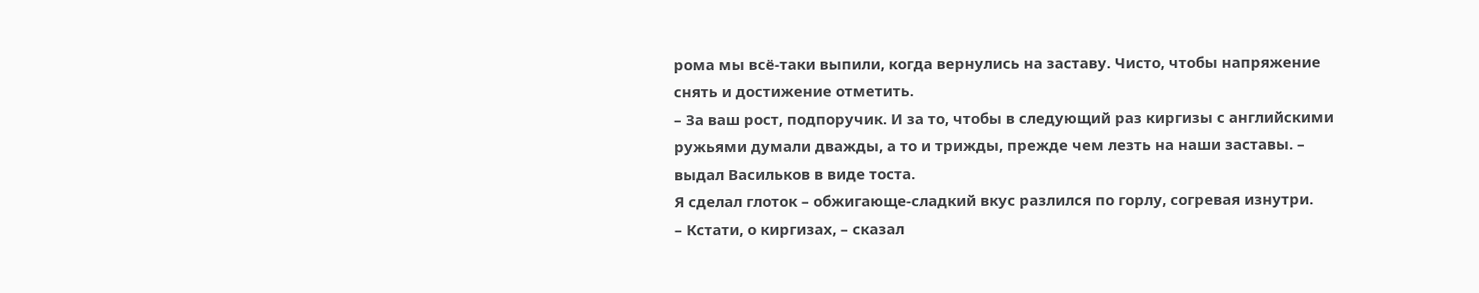рома мы всё‑таки выпили, когда вернулись на заставу. Чисто, чтобы напряжение снять и достижение отметить.
– За ваш рост, подпоручик. И за то, чтобы в следующий раз киргизы с английскими ружьями думали дважды, а то и трижды, прежде чем лезть на наши заставы. – выдал Васильков в виде тоста.
Я сделал глоток – обжигающе‑сладкий вкус разлился по горлу, согревая изнутри.
– Кстати, о киргизах, – сказал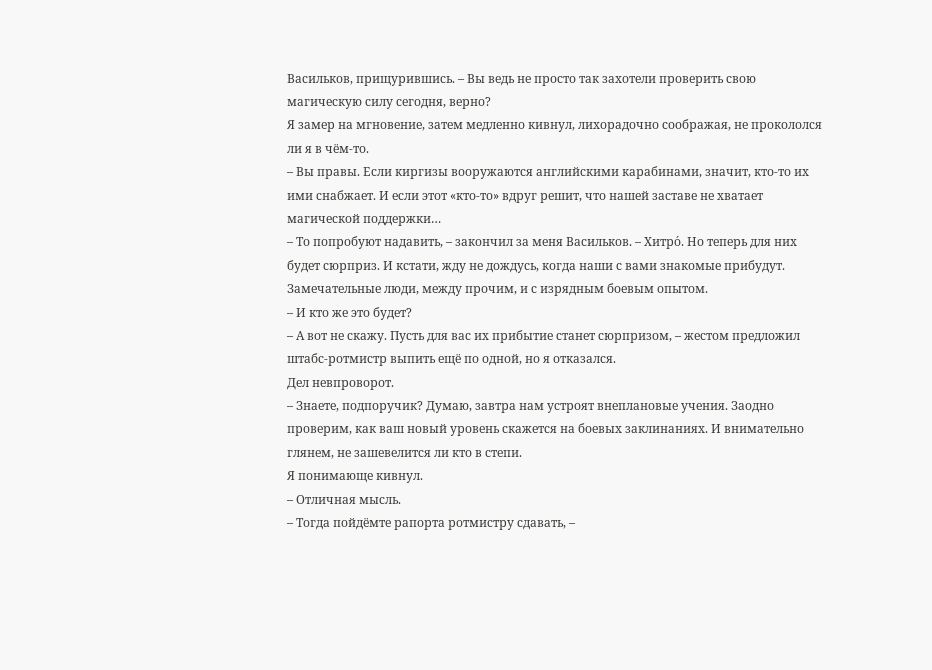Васильков, прищурившись. – Вы ведь не просто так захотели проверить свою магическую силу сегодня, верно?
Я замер на мгновение, затем медленно кивнул, лихорадочно соображая, не прокололся ли я в чём‑то.
– Вы правы. Если киргизы вооружаются английскими карабинами, значит, кто‑то их ими снабжает. И если этот «кто‑то» вдруг решит, что нашей заставе не хватает магической поддержки…
– То попробуют надавить, – закончил за меня Васильков. – Хитро́. Но теперь для них будет сюрприз. И кстати, жду не дождусь, когда наши с вами знакомые прибудут. Замечательные люди, между прочим, и с изрядным боевым опытом.
– И кто же это будет?
– А вот не скажу. Пусть для вас их прибытие станет сюрпризом, – жестом предложил штабс‑ротмистр выпить ещё по одной, но я отказался.
Дел невпроворот.
– Знаете, подпоручик? Думаю, завтра нам устроят внеплановые учения. Заодно проверим, как ваш новый уровень скажется на боевых заклинаниях. И внимательно глянем, не зашевелится ли кто в степи.
Я понимающе кивнул.
– Отличная мысль.
– Тогда пойдёмте рапорта ротмистру сдавать, –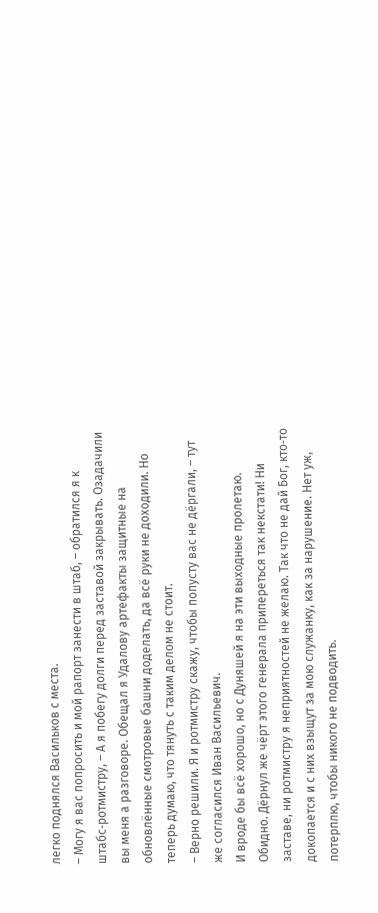легко поднялся Васильков с места.
– Могу я вас попросить и мой рапорт занести в штаб, – обратился я к штабс‑ротмистру, – А я побегу долги перед заставой закрывать. Озадачили вы меня а разговоре. Обещал я Удалову артефакты защитные на обновлённые смотровые башни доделать, да всё руки не доходили. Но теперь думаю, что тянуть с таким делом не стоит.
– Верно решили. Я и ротмистру скажу, чтобы попусту вас не дёргали, – тут же согласился Иван Васильевич.
И вроде бы всё хорошо, но с Дуняшей я на эти выходные пролетаю. Обидно. Дёрнул же чёрт этого генерала припереться так некстати! Ни заставе, ни ротмистру я неприятностей не желаю. Так что не дай Бог, кто‑то докопается и с них взыщут за мою служанку, как за нарушение. Нет уж, потерплю, чтобы никого не подводить.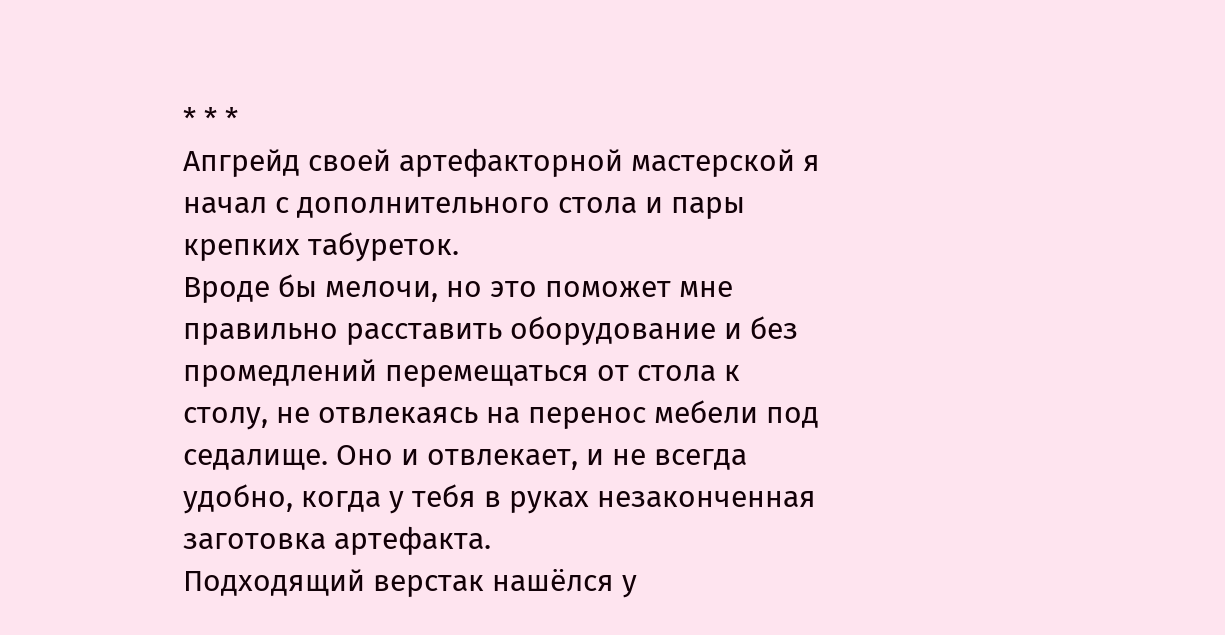* * *
Апгрейд своей артефакторной мастерской я начал с дополнительного стола и пары крепких табуреток.
Вроде бы мелочи, но это поможет мне правильно расставить оборудование и без промедлений перемещаться от стола к столу, не отвлекаясь на перенос мебели под седалище. Оно и отвлекает, и не всегда удобно, когда у тебя в руках незаконченная заготовка артефакта.
Подходящий верстак нашёлся у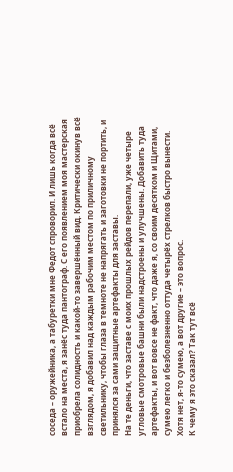соседа – оружейника, а табуретки мне Федот спроворил. И лишь когда всё встало на места, я занёс туда пантограф. С его появлением моя мастерская приобрела солидность и какой‑то завершённый вид. Критически окинув всё взглядом, я добавил над каждым рабочим местом по приличному светильнику, чтобы глаза в темноте не напрягать и заготовки не портить, и принялся за сами защитные артефакты для заставы.
На те деньги, что заставе с моих прошлых рейдов перепали, уже четыре угловые смотровые башни были надстроены и улучшены. Добавить туда артефакты, и вот вовсе не факт, что даже я, со своим десятком и Щитами, сумею легко и безболезненно оттуда четырёх стрелков быстро вынести. Хотя нет, я‑то сумею, а вот другие – это вопрос.
К чему я это сказал? Так тут всё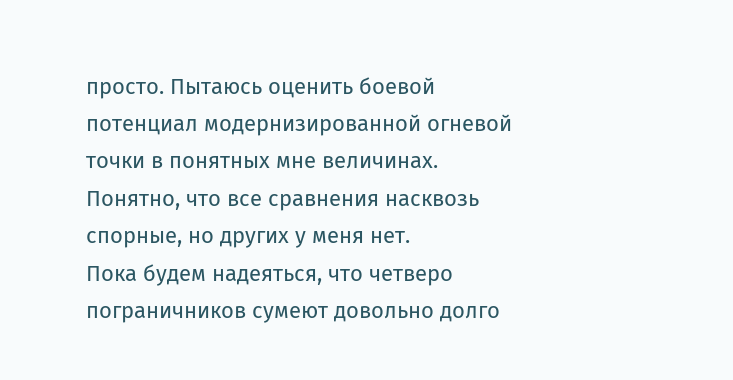просто. Пытаюсь оценить боевой потенциал модернизированной огневой точки в понятных мне величинах. Понятно, что все сравнения насквозь спорные, но других у меня нет.
Пока будем надеяться, что четверо пограничников сумеют довольно долго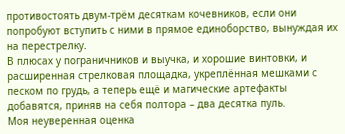противостоять двум‑трём десяткам кочевников, если они попробуют вступить с ними в прямое единоборство, вынуждая их на перестрелку.
В плюсах у пограничников и выучка, и хорошие винтовки, и расширенная стрелковая площадка, укреплённая мешками с песком по грудь, а теперь ещё и магические артефакты добавятся, приняв на себя полтора – два десятка пуль.
Моя неуверенная оценка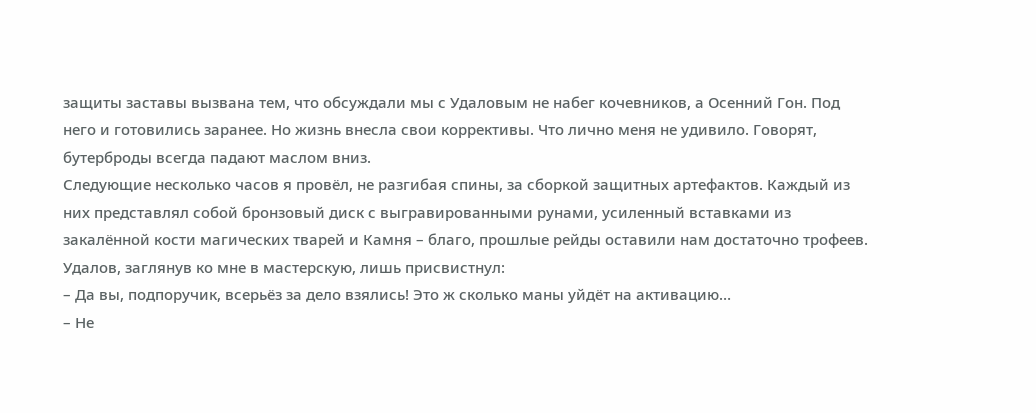защиты заставы вызвана тем, что обсуждали мы с Удаловым не набег кочевников, а Осенний Гон. Под него и готовились заранее. Но жизнь внесла свои коррективы. Что лично меня не удивило. Говорят, бутерброды всегда падают маслом вниз.
Следующие несколько часов я провёл, не разгибая спины, за сборкой защитных артефактов. Каждый из них представлял собой бронзовый диск с выгравированными рунами, усиленный вставками из закалённой кости магических тварей и Камня – благо, прошлые рейды оставили нам достаточно трофеев.
Удалов, заглянув ко мне в мастерскую, лишь присвистнул:
– Да вы, подпоручик, всерьёз за дело взялись! Это ж сколько маны уйдёт на активацию…
– Не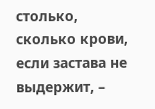столько, сколько крови, если застава не выдержит, –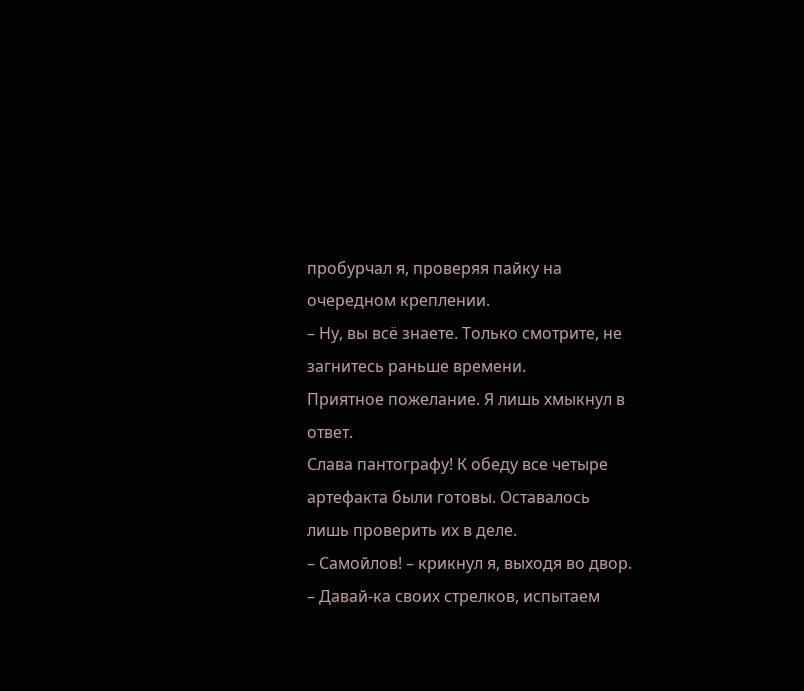пробурчал я, проверяя пайку на очередном креплении.
– Ну, вы всё знаете. Только смотрите, не загнитесь раньше времени.
Приятное пожелание. Я лишь хмыкнул в ответ.
Слава пантографу! К обеду все четыре артефакта были готовы. Оставалось лишь проверить их в деле.
– Самойлов! – крикнул я, выходя во двор. – Давай‑ка своих стрелков, испытаем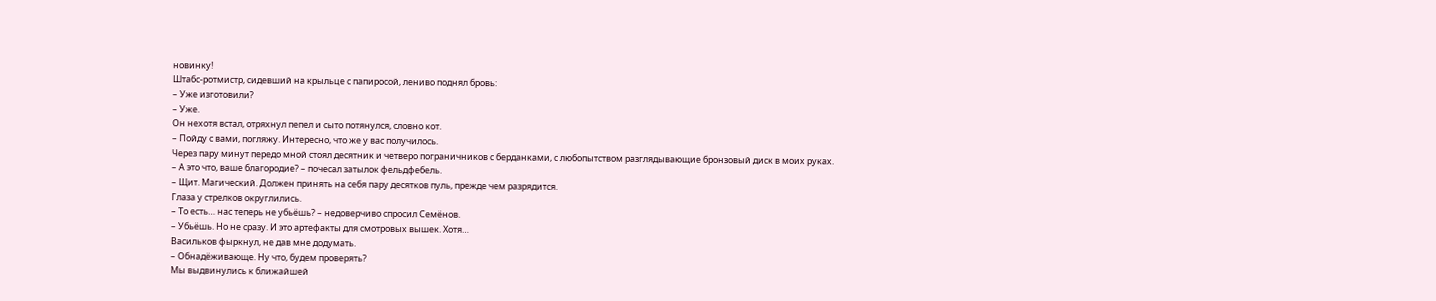новинку!
Штабс‑ротмистр, сидевший на крыльце с папиросой, лениво поднял бровь:
– Уже изготовили?
– Уже.
Он нехотя встал, отряхнул пепел и сыто потянулся, словно кот.
– Пойду с вами, погляжу. Интересно, что же у вас получилось.
Через пару минут передо мной стоял десятник и четверо пограничников с берданками, с любопытством разглядывающие бронзовый диск в моих руках.
– А это что, ваше благородие? – почесал затылок фельдфебель.
– Щит. Магический. Должен принять на себя пару десятков пуль, прежде чем разрядится.
Глаза у стрелков округлились.
– То есть… нас теперь не убьёшь? – недоверчиво спросил Семёнов.
– Убьёшь. Но не сразу. И это артефакты для смотровых вышек. Хотя…
Васильков фыркнул, не дав мне додумать.
– Обнадёживающе. Ну что, будем проверять?
Мы выдвинулись к ближайшей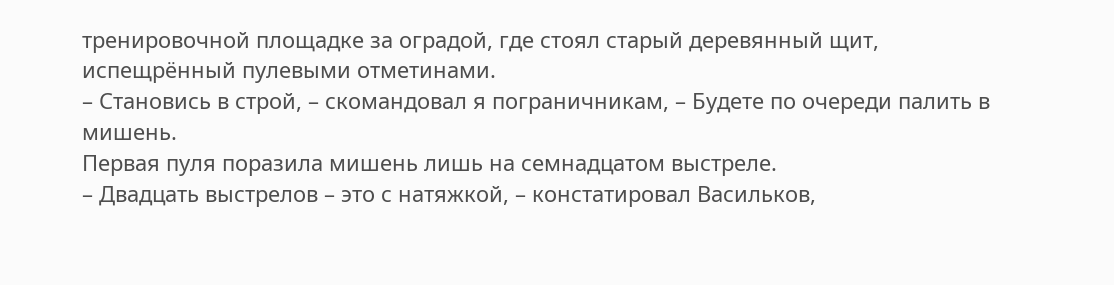тренировочной площадке за оградой, где стоял старый деревянный щит, испещрённый пулевыми отметинами.
– Становись в строй, – скомандовал я пограничникам, – Будете по очереди палить в мишень.
Первая пуля поразила мишень лишь на семнадцатом выстреле.
– Двадцать выстрелов – это с натяжкой, – констатировал Васильков,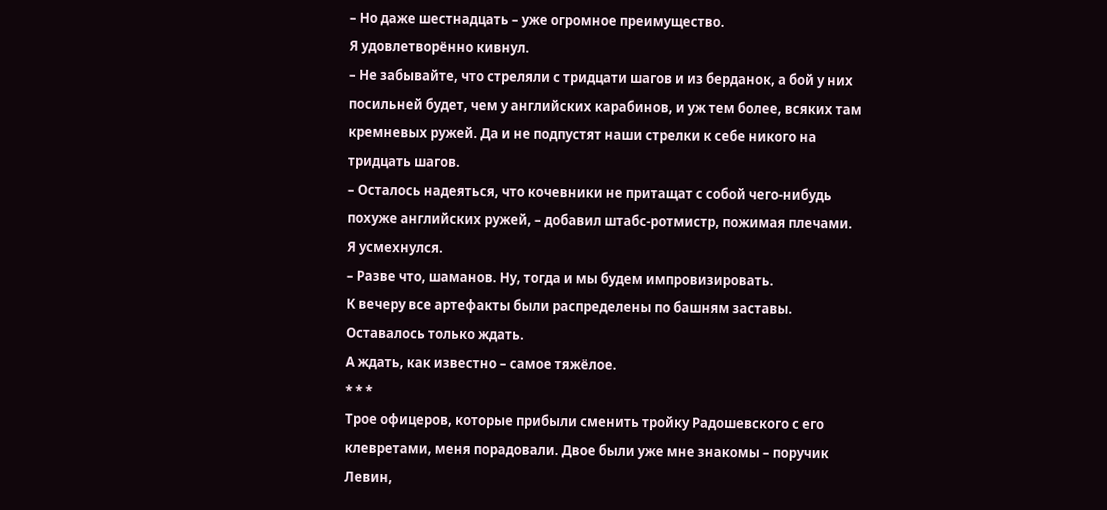– Но даже шестнадцать – уже огромное преимущество.
Я удовлетворённо кивнул.
– Не забывайте, что стреляли с тридцати шагов и из берданок, а бой у них посильней будет, чем у английских карабинов, и уж тем более, всяких там кремневых ружей. Да и не подпустят наши стрелки к себе никого на тридцать шагов.
– Осталось надеяться, что кочевники не притащат с собой чего‑нибудь похуже английских ружей, – добавил штабс‑ротмистр, пожимая плечами.
Я усмехнулся.
– Разве что, шаманов. Ну, тогда и мы будем импровизировать.
К вечеру все артефакты были распределены по башням заставы. Оставалось только ждать.
А ждать, как известно – самое тяжёлое.
* * *
Трое офицеров, которые прибыли сменить тройку Радошевского с его клевретами, меня порадовали. Двое были уже мне знакомы – поручик Левин,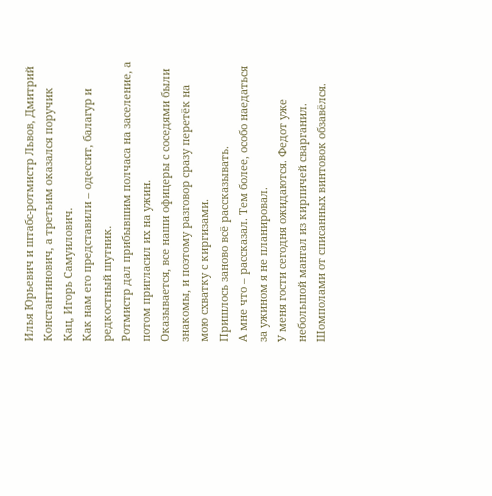Илья Юрьевич и штабс‑ротмистр Львов, Дмитрий Константинович, а третьим оказался поручик Кац, Игорь Самуилович.
Как нам его представили – одессит, балагур и редкостный шутник.
Ротмистр дал прибывшим полчаса на заселение, а потом пригласил их на ужин.
Оказывается, все наши офицеры с соседями были знакомы, и поэтому разговор сразу перетёк на мою схватку с киргизами.
Пришлось заново всё рассказывать.
А мне что – рассказал. Тем более, особо наедаться за ужином я не планировал.
У меня гости сегодня ожидаются. Федот уже небольшой мангал из кирпичей сварганил. Шомполами от списанных винтовок обзавёлся.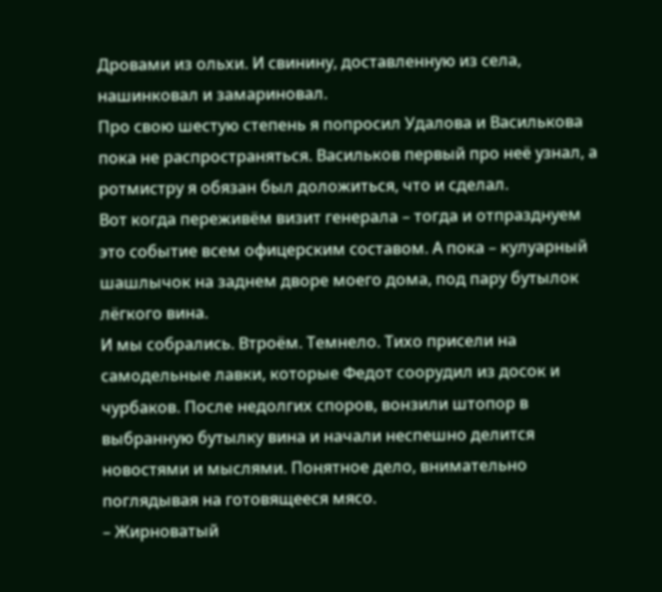Дровами из ольхи. И свинину, доставленную из села, нашинковал и замариновал.
Про свою шестую степень я попросил Удалова и Василькова пока не распространяться. Васильков первый про неё узнал, а ротмистру я обязан был доложиться, что и сделал.
Вот когда переживём визит генерала – тогда и отпразднуем это событие всем офицерским составом. А пока – кулуарный шашлычок на заднем дворе моего дома, под пару бутылок лёгкого вина.
И мы собрались. Втроём. Темнело. Тихо присели на самодельные лавки, которые Федот соорудил из досок и чурбаков. После недолгих споров, вонзили штопор в выбранную бутылку вина и начали неспешно делится новостями и мыслями. Понятное дело, внимательно поглядывая на готовящееся мясо.
– Жирноватый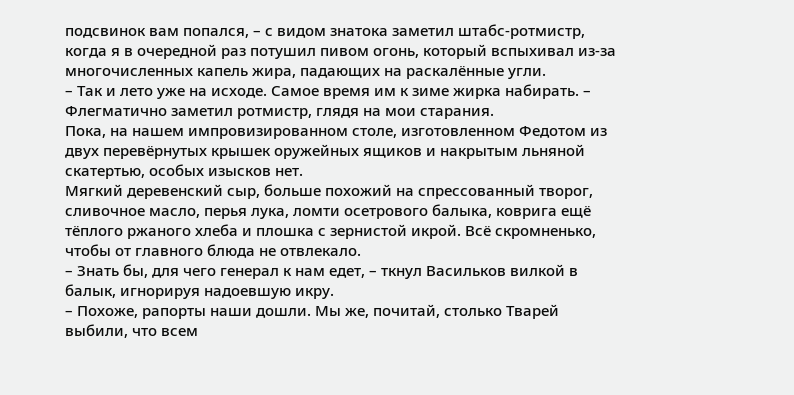подсвинок вам попался, – с видом знатока заметил штабс‑ротмистр, когда я в очередной раз потушил пивом огонь, который вспыхивал из‑за многочисленных капель жира, падающих на раскалённые угли.
– Так и лето уже на исходе. Самое время им к зиме жирка набирать. – Флегматично заметил ротмистр, глядя на мои старания.
Пока, на нашем импровизированном столе, изготовленном Федотом из двух перевёрнутых крышек оружейных ящиков и накрытым льняной скатертью, особых изысков нет.
Мягкий деревенский сыр, больше похожий на спрессованный творог, сливочное масло, перья лука, ломти осетрового балыка, коврига ещё тёплого ржаного хлеба и плошка с зернистой икрой. Всё скромненько, чтобы от главного блюда не отвлекало.
– Знать бы, для чего генерал к нам едет, – ткнул Васильков вилкой в балык, игнорируя надоевшую икру.
– Похоже, рапорты наши дошли. Мы же, почитай, столько Тварей выбили, что всем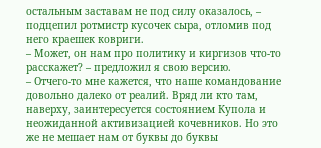остальным заставам не под силу оказалось, – подцепил ротмистр кусочек сыра, отломив под него краешек ковриги.
– Может, он нам про политику и киргизов что‑то расскажет? – предложил я свою версию.
– Отчего‑то мне кажется, что наше командование довольно далеко от реалий. Вряд ли кто там, наверху, заинтересуется состоянием Купола и неожиданной активизацией кочевников. Но это же не мешает нам от буквы до буквы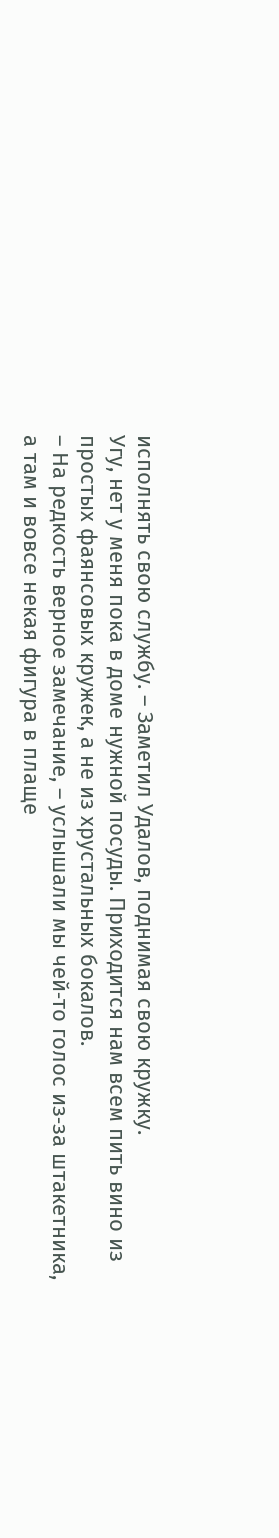исполнять свою службу. – Заметил Удалов, поднимая свою кружку.
Угу, нет у меня пока в доме нужной посуды. Приходится нам всем пить вино из простых фаянсовых кружек, а не из хрустальных бокалов.
– На редкость верное замечание, – услышали мы чей‑то голос из‑за штакетника, а там и вовсе некая фигура в плаще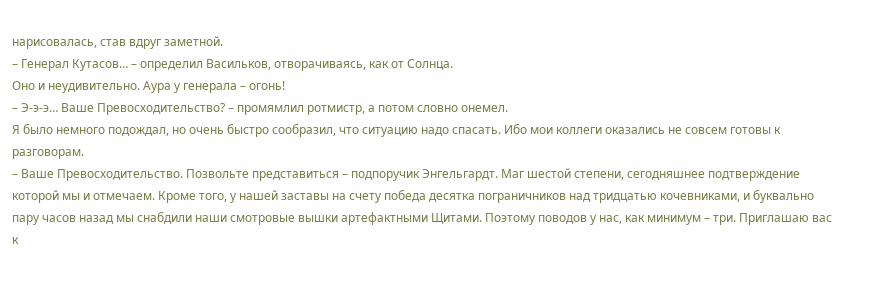нарисовалась, став вдруг заметной.
– Генерал Кутасов… – определил Васильков, отворачиваясь, как от Солнца.
Оно и неудивительно. Аура у генерала – огонь!
– Э‑э‑э… Ваше Превосходительство? – промямлил ротмистр, а потом словно онемел.
Я было немного подождал, но очень быстро сообразил, что ситуацию надо спасать. Ибо мои коллеги оказались не совсем готовы к разговорам.
– Ваше Превосходительство. Позвольте представиться – подпоручик Энгельгардт. Маг шестой степени, сегодняшнее подтверждение которой мы и отмечаем. Кроме того, у нашей заставы на счету победа десятка пограничников над тридцатью кочевниками, и буквально пару часов назад мы снабдили наши смотровые вышки артефактными Щитами. Поэтому поводов у нас, как минимум – три. Приглашаю вас к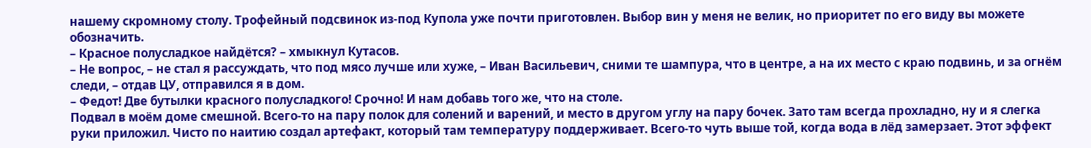нашему скромному столу. Трофейный подсвинок из‑под Купола уже почти приготовлен. Выбор вин у меня не велик, но приоритет по его виду вы можете обозначить.
– Красное полусладкое найдётся? – хмыкнул Кутасов.
– Не вопрос, – не стал я рассуждать, что под мясо лучше или хуже, – Иван Васильевич, сними те шампура, что в центре, а на их место с краю подвинь, и за огнём следи, – отдав ЦУ, отправился я в дом.
– Федот! Две бутылки красного полусладкого! Срочно! И нам добавь того же, что на столе.
Подвал в моём доме смешной. Всего‑то на пару полок для солений и варений, и место в другом углу на пару бочек. Зато там всегда прохладно, ну и я слегка руки приложил. Чисто по наитию создал артефакт, который там температуру поддерживает. Всего‑то чуть выше той, когда вода в лёд замерзает. Этот эффект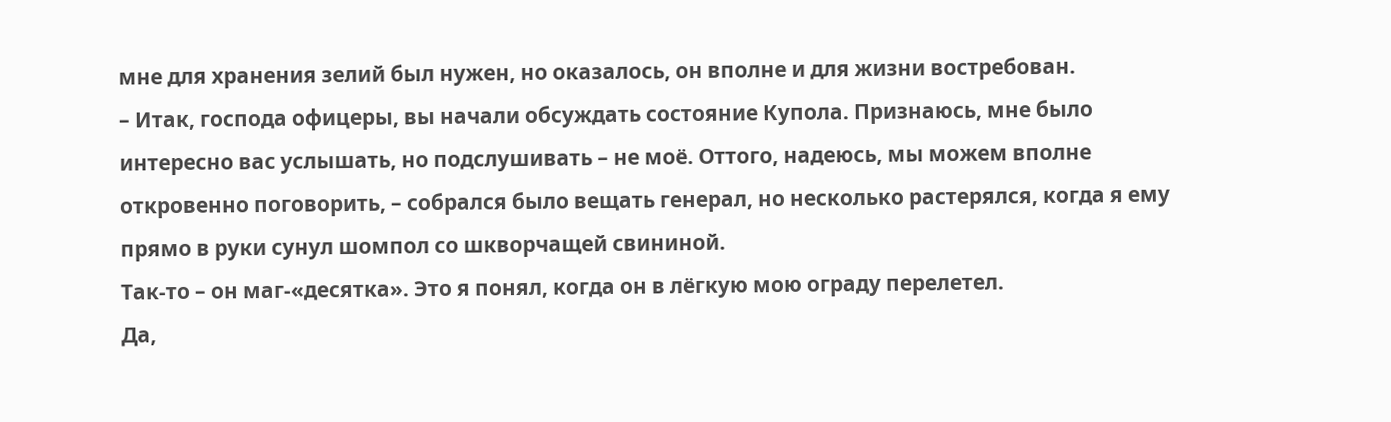мне для хранения зелий был нужен, но оказалось, он вполне и для жизни востребован.
– Итак, господа офицеры, вы начали обсуждать состояние Купола. Признаюсь, мне было интересно вас услышать, но подслушивать – не моё. Оттого, надеюсь, мы можем вполне откровенно поговорить, – собрался было вещать генерал, но несколько растерялся, когда я ему прямо в руки сунул шомпол со шкворчащей свининой.
Так‑то – он маг‑«десятка». Это я понял, когда он в лёгкую мою ограду перелетел.
Да,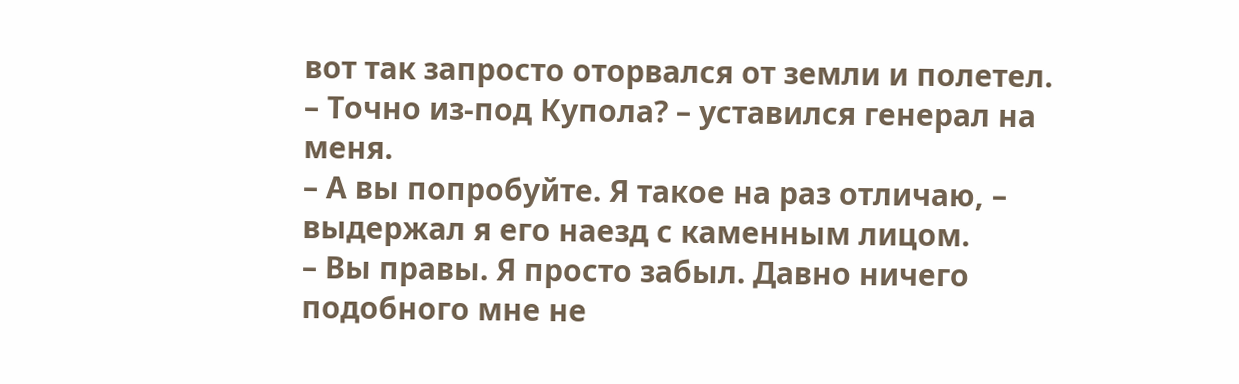вот так запросто оторвался от земли и полетел.
– Точно из‑под Купола? – уставился генерал на меня.
– А вы попробуйте. Я такое на раз отличаю, – выдержал я его наезд с каменным лицом.
– Вы правы. Я просто забыл. Давно ничего подобного мне не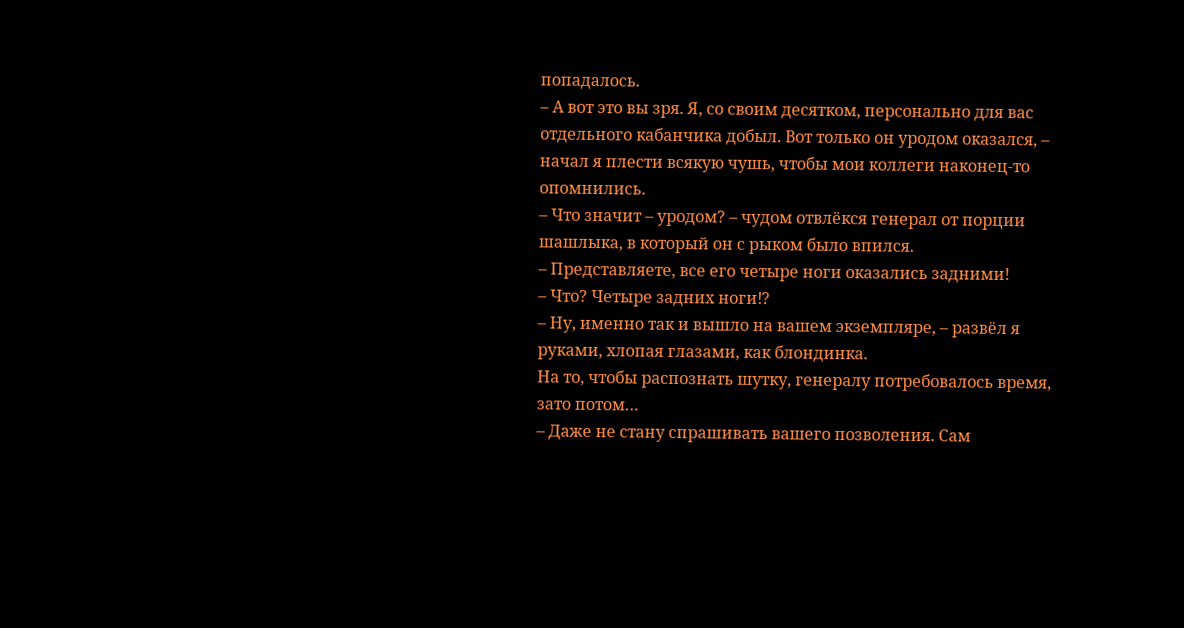попадалось.
– А вот это вы зря. Я, со своим десятком, персонально для вас отдельного кабанчика добыл. Вот только он уродом оказался, – начал я плести всякую чушь, чтобы мои коллеги наконец‑то опомнились.
– Что значит – уродом? – чудом отвлёкся генерал от порции шашлыка, в который он с рыком было впился.
– Представляете, все его четыре ноги оказались задними!
– Что? Четыре задних ноги⁉
– Ну, именно так и вышло на вашем экземпляре, – развёл я руками, хлопая глазами, как блондинка.
На то, чтобы распознать шутку, генералу потребовалось время, зато потом…
– Даже не стану спрашивать вашего позволения. Сам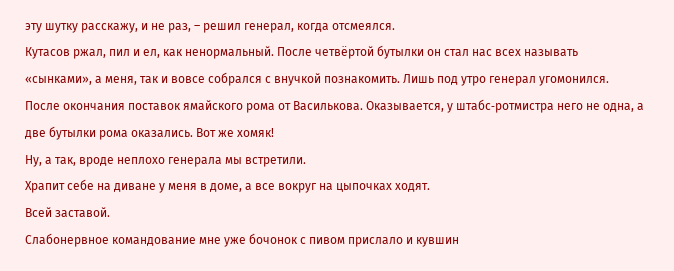эту шутку расскажу, и не раз, – решил генерал, когда отсмеялся.
Кутасов ржал, пил и ел, как ненормальный. После четвёртой бутылки он стал нас всех называть «сынками», а меня, так и вовсе собрался с внучкой познакомить. Лишь под утро генерал угомонился. После окончания поставок ямайского рома от Василькова. Оказывается, у штабс‑ротмистра него не одна, а две бутылки рома оказались. Вот же хомяк!
Ну, а так, вроде неплохо генерала мы встретили.
Храпит себе на диване у меня в доме, а все вокруг на цыпочках ходят.
Всей заставой.
Слабонервное командование мне уже бочонок с пивом прислало и кувшин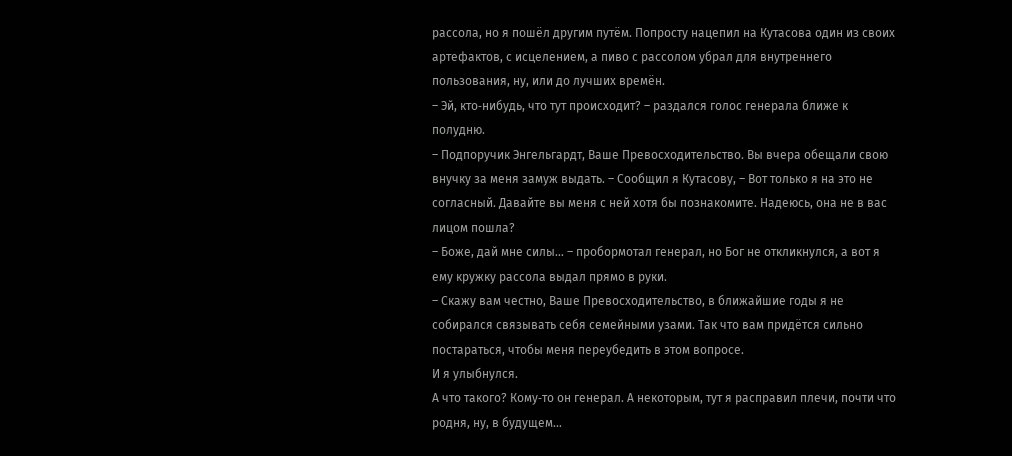рассола, но я пошёл другим путём. Попросту нацепил на Кутасова один из своих артефактов, с исцелением, а пиво с рассолом убрал для внутреннего пользования, ну, или до лучших времён.
– Эй, кто‑нибудь, что тут происходит? – раздался голос генерала ближе к полудню.
– Подпоручик Энгельгардт, Ваше Превосходительство. Вы вчера обещали свою внучку за меня замуж выдать. – Сообщил я Кутасову, – Вот только я на это не согласный. Давайте вы меня с ней хотя бы познакомите. Надеюсь, она не в вас лицом пошла?
– Боже, дай мне силы… – пробормотал генерал, но Бог не откликнулся, а вот я ему кружку рассола выдал прямо в руки.
– Скажу вам честно, Ваше Превосходительство, в ближайшие годы я не собирался связывать себя семейными узами. Так что вам придётся сильно постараться, чтобы меня переубедить в этом вопросе.
И я улыбнулся.
А что такого? Кому‑то он генерал. А некоторым, тут я расправил плечи, почти что родня, ну, в будущем…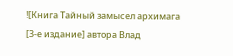![Книга Тайный замысел архимага [3-е издание] автора Влад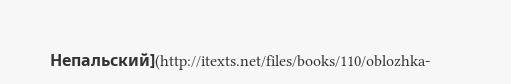Непальский](http://itexts.net/files/books/110/oblozhka-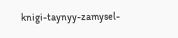knigi-taynyy-zamysel-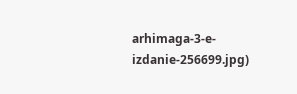arhimaga-3-e-izdanie-256699.jpg)